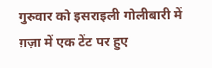गुरुवार को इसराइली गोलीबारी में ग़ज़ा में एक टेंट पर हुए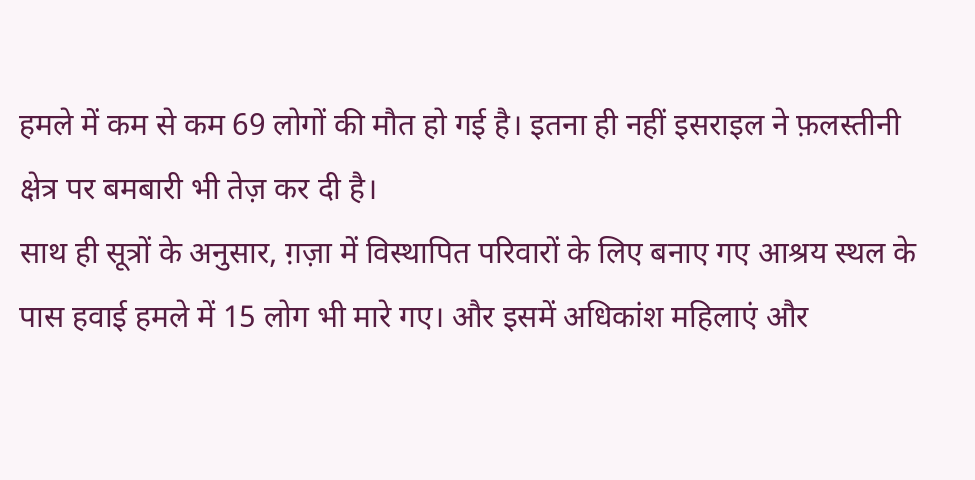हमले में कम से कम 69 लोगों की मौत हो गई है। इतना ही नहीं इसराइल ने फ़लस्तीनी क्षेत्र पर बमबारी भी तेज़ कर दी है।
साथ ही सूत्रों के अनुसार, ग़ज़ा में विस्थापित परिवारों के लिए बनाए गए आश्रय स्थल के पास हवाई हमले में 15 लोग भी मारे गए। और इसमें अधिकांश महिलाएं और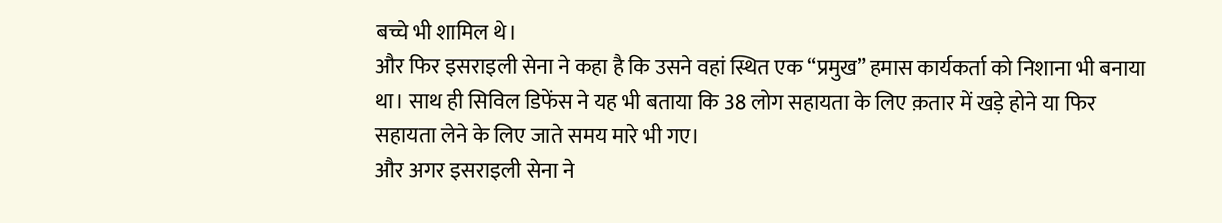बच्चे भी शामिल थे।
और फिर इसराइली सेना ने कहा है कि उसने वहां स्थित एक “प्रमुख” हमास कार्यकर्ता को निशाना भी बनाया था। साथ ही सिविल डिफेंस ने यह भी बताया कि 38 लोग सहायता के लिए क़तार में खड़े होने या फिर सहायता लेने के लिए जाते समय मारे भी गए।
और अगर इसराइली सेना ने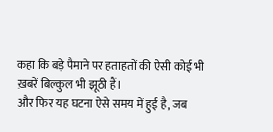कहा कि बड़े पैमाने पर हताहतों की ऐसी कोई भी ख़बरें बिल्कुल भी झूठी हैं।
और फिर यह घटना ऐसे समय में हुई है, जब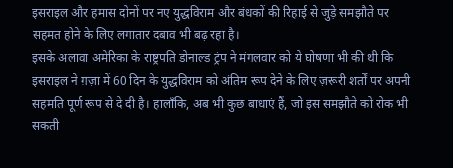इसराइल और हमास दोनों पर नए युद्धविराम और बंधकों की रिहाई से जुड़े समझौते पर सहमत होने के लिए लगातार दबाव भी बढ़ रहा है।
इसके अलावा अमेरिका के राष्ट्रपति डोनाल्ड ट्रंप ने मंगलवार को ये घोषणा भी की थी कि इसराइल ने ग़ज़ा में 60 दिन के युद्धविराम को अंतिम रूप देने के लिए ज़रूरी शर्तों पर अपनी सहमति पूर्ण रूप से दे दी है। हालाँकि, अब भी कुछ बाधाएं हैं, जो इस समझौते को रोक भी सकती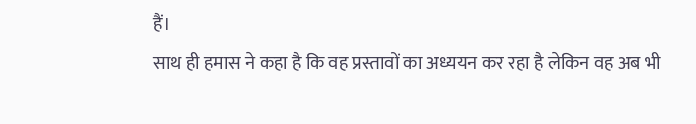हैं।
साथ ही हमास ने कहा है कि वह प्रस्तावों का अध्ययन कर रहा है लेकिन वह अब भी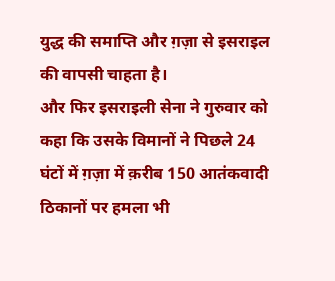युद्ध की समाप्ति और ग़ज़ा से इसराइल की वापसी चाहता है।
और फिर इसराइली सेना ने गुरुवार को कहा कि उसके विमानों ने पिछले 24 घंटों में ग़ज़ा में क़रीब 150 आतंकवादी ठिकानों पर हमला भी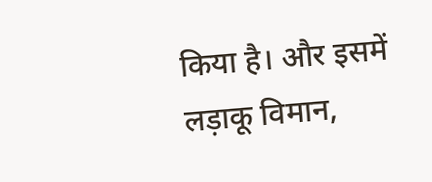किया है। और इसमें लड़ाकू विमान,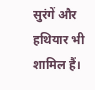सुरंगें और हथियार भी शामिल हैं।